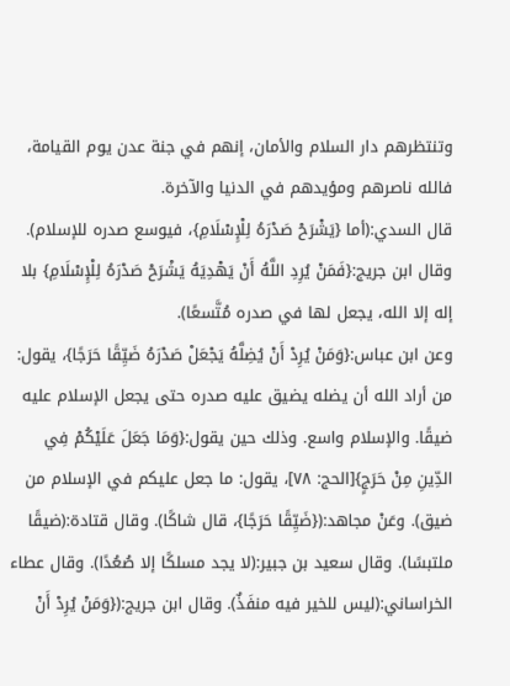وتنتظرهم دار السلام والأمان، إنهم في جنة عدن يوم القيامة، فالله ناصرهم ومؤيدهم في الدنيا والآخرة.
قال السدي:(أما {يَشْرَحْ صَدْرَهُ لِلْإِسْلَامِ}، فيوسع صدره للإسلام).
وقال ابن جريج:{فَمَنْ يُرِدِ اللَّهُ أَنْ يَهْدِيَهُ يَشْرَحْ صَدْرَهُ لِلْإِسْلَامِ} بلا إله إلا الله، يجعل لها في صدره مُتَّسعًا).
وعن ابن عباس:{وَمَنْ يُرِدْ أَنْ يُضِلَّهُ يَجْعَلْ صَدْرَهُ ضَيِّقًا حَرَجًا}، يقول: من أراد الله أن يضله يضيق عليه صدره حتى يجعل الإسلام عليه ضيقًا. والإسلام واسع. وذلك حين يقول:{وَمَا جَعَلَ عَلَيْكُمْ فِي الدِّينِ مِنْ حَرَجٍ}[الحج: ٧٨]، يقول: ما جعل عليكم في الإسلام من ضيق). وعَنْ مجاهد:({ضَيِّقًا حَرَجًا}، قال شاكًا). وقال قتادة:(ضيقًا ملتبسًا). وقال سعيد بن جبير:(لا يجد مسلكًا إلا صُعُدًا). وقال عطاء الخراساني:(ليس للخير فيه منفَذٌ). وقال ابن جريج:({وَمَنْ يُرِدْ أَنْ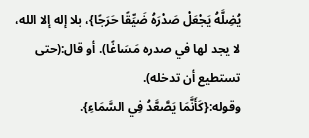يُضِلَّهُ يَجْعَلْ صَدْرَهُ ضَيِّقًا حَرَجًا}، بلا إله إلا الله، لا يجد لها في صدره مَسَاغًا). أو قال:(حتى تستطيع أن تدخله).
وقوله:{كَأَنَّمَا يَصَّعَّدُ فِي السَّمَاءِ}.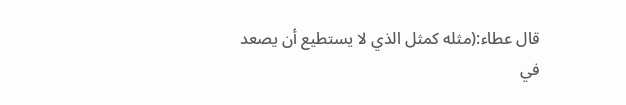قال عطاء:(مثله كمثل الذي لا يستطيع أن يصعد في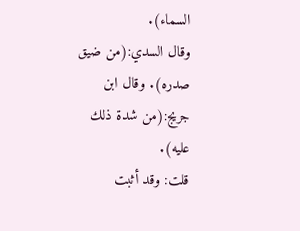السماء).
وقال السدي:(من ضيق صدره). وقال ابن جريج:(من شدة ذلك عليه).
قلت: وقد أثبت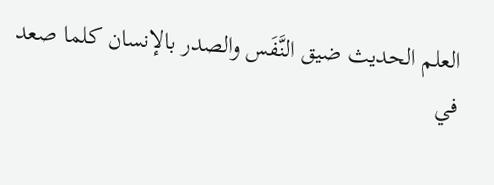العلم الحديث ضيق النَّفَس والصدر بالإنسان كلما صعد في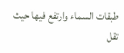طبقات السماء وارتفع فيها حيث تقل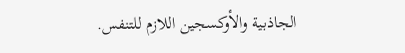الجاذبية والأوكسجين اللازم للتنفس.